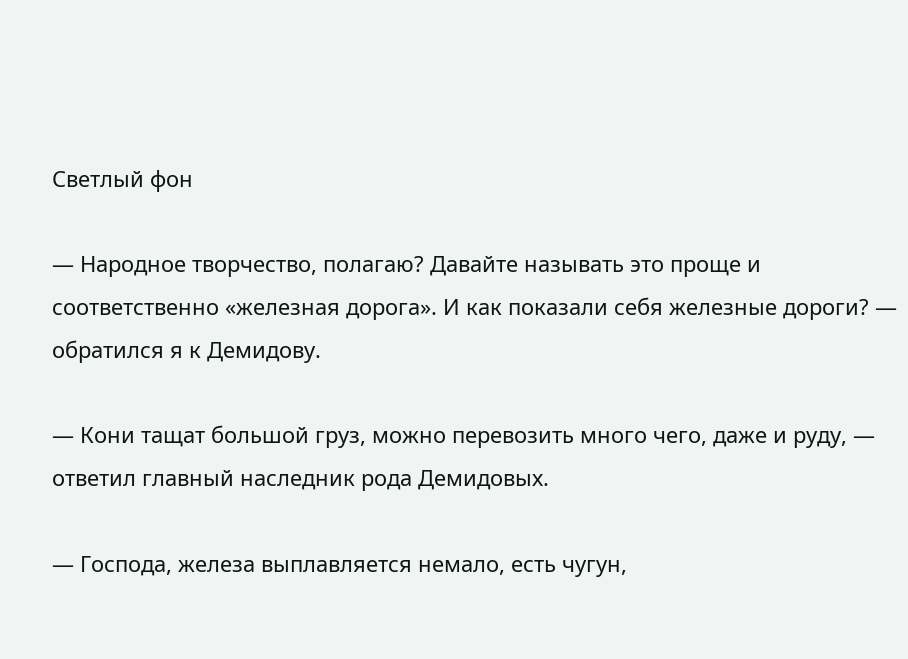Светлый фон

— Народное творчество, полагаю? Давайте называть это проще и соответственно «железная дорога». И как показали себя железные дороги? — обратился я к Демидову.

— Кони тащат большой груз, можно перевозить много чего, даже и руду, — ответил главный наследник рода Демидовых.

— Господа, железа выплавляется немало, есть чугун,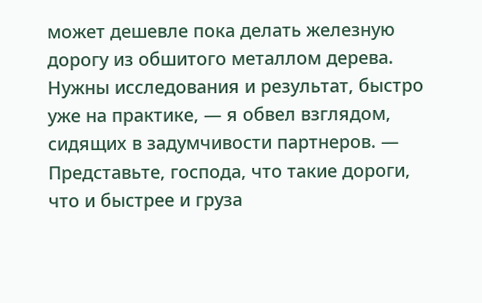может дешевле пока делать железную дорогу из обшитого металлом дерева. Нужны исследования и результат, быстро уже на практике, — я обвел взглядом, сидящих в задумчивости партнеров. — Представьте, господа, что такие дороги, что и быстрее и груза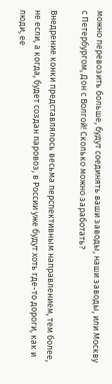можно перевозить больше, будут соединять ваши заводы, наши заводы, или Москву с Петербургом, Дон с Волгой! Сколько можно заработать?

Внедрение конки представлялось весьма перспективным направлением, тем более, не если, а когда, будет создан паровоз, в России уже будут хоть где-то дороги, как и люди, ее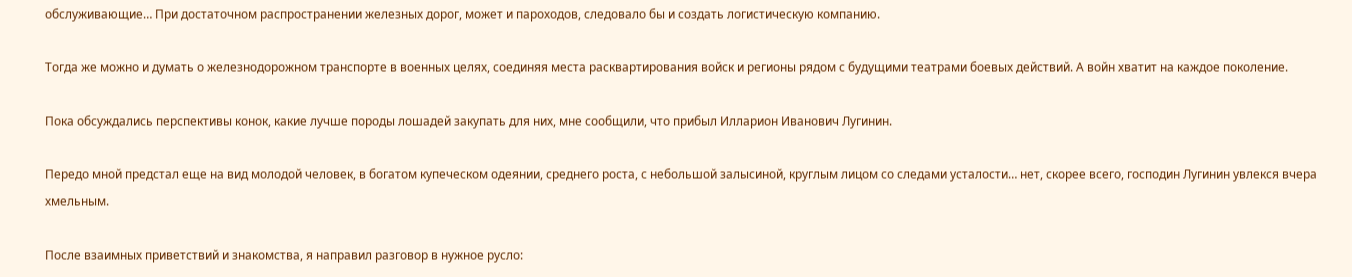обслуживающие… При достаточном распространении железных дорог, может и пароходов, следовало бы и создать логистическую компанию.

Тогда же можно и думать о железнодорожном транспорте в военных целях, соединяя места расквартирования войск и регионы рядом с будущими театрами боевых действий. А войн хватит на каждое поколение.

Пока обсуждались перспективы конок, какие лучше породы лошадей закупать для них, мне сообщили, что прибыл Илларион Иванович Лугинин.

Передо мной предстал еще на вид молодой человек, в богатом купеческом одеянии, среднего роста, с небольшой залысиной, круглым лицом со следами усталости… нет, скорее всего, господин Лугинин увлекся вчера хмельным.

После взаимных приветствий и знакомства, я направил разговор в нужное русло: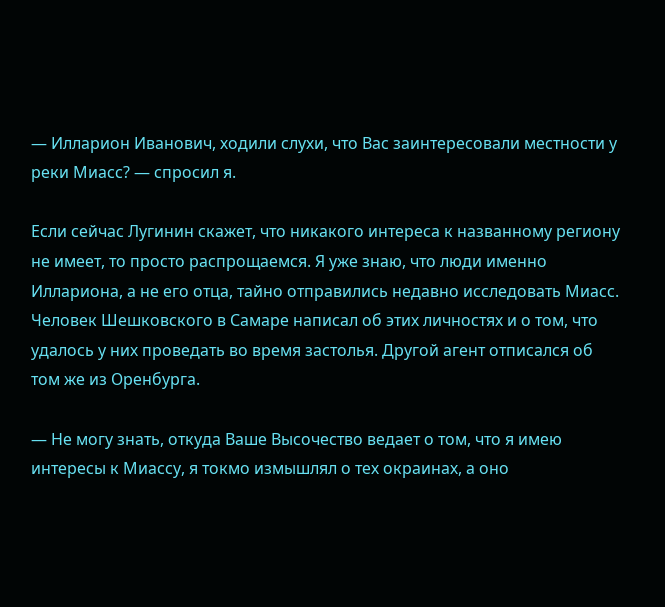— Илларион Иванович, ходили слухи, что Вас заинтересовали местности у реки Миасс? — спросил я.

Если сейчас Лугинин скажет, что никакого интереса к названному региону не имеет, то просто распрощаемся. Я уже знаю, что люди именно Иллариона, а не его отца, тайно отправились недавно исследовать Миасс. Человек Шешковского в Самаре написал об этих личностях и о том, что удалось у них проведать во время застолья. Другой агент отписался об том же из Оренбурга.

— Не могу знать, откуда Ваше Высочество ведает о том, что я имею интересы к Миассу, я токмо измышлял о тех окраинах, а оно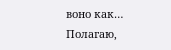воно как… Полагаю,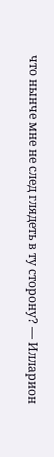что нынче мне не след глядеть в ту сторону? — Илларион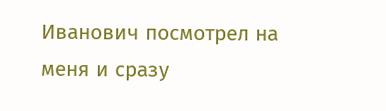Иванович посмотрел на меня и сразу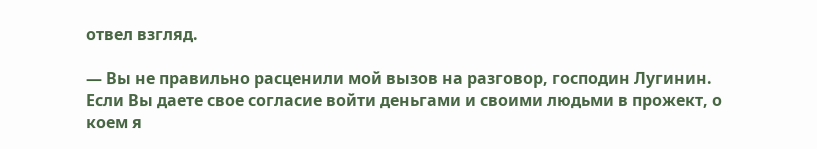отвел взгляд.

— Вы не правильно расценили мой вызов на разговор, господин Лугинин. Если Вы даете свое согласие войти деньгами и своими людьми в прожект, о коем я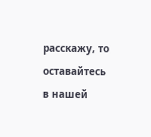расскажу, то оставайтесь в нашей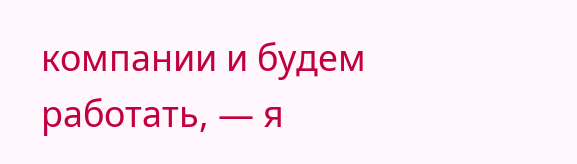компании и будем работать, — я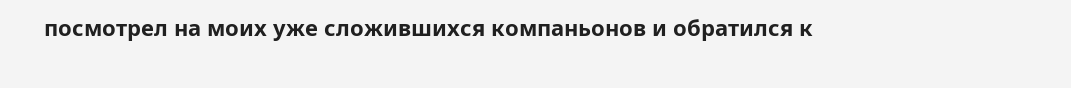посмотрел на моих уже сложившихся компаньонов и обратился к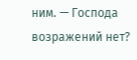ним. — Господа возражений нет?